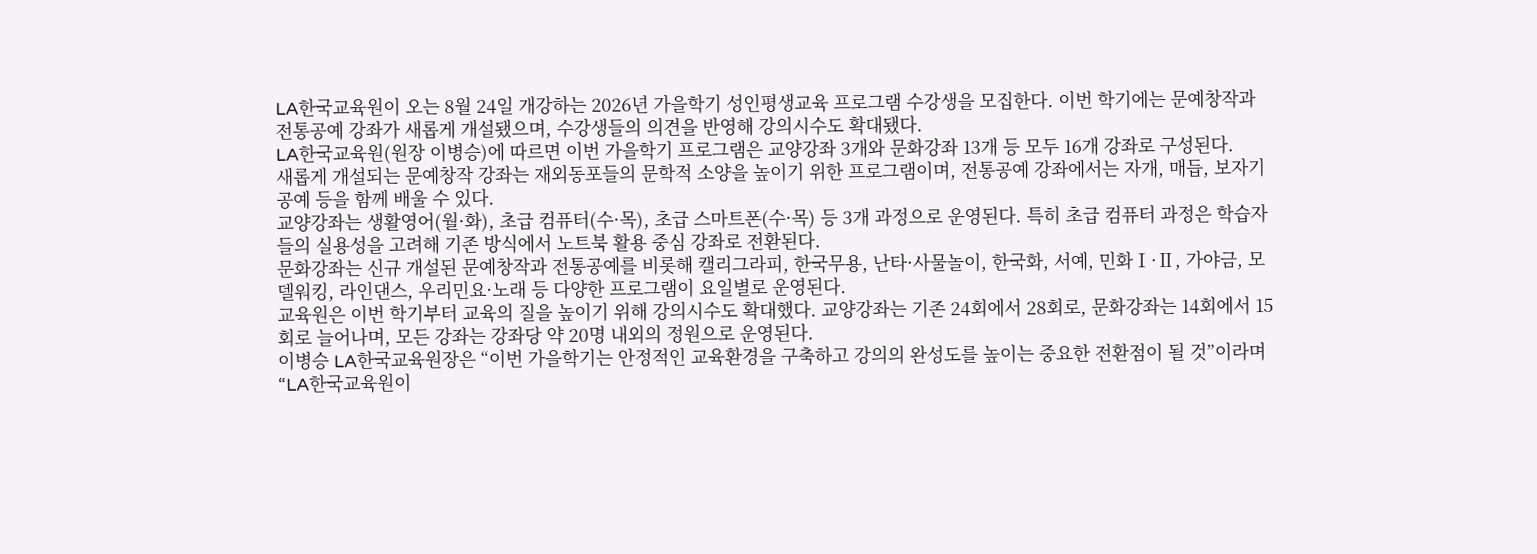LA한국교육원이 오는 8월 24일 개강하는 2026년 가을학기 성인평생교육 프로그램 수강생을 모집한다. 이번 학기에는 문예창작과 전통공예 강좌가 새롭게 개설됐으며, 수강생들의 의견을 반영해 강의시수도 확대됐다.
LA한국교육원(원장 이병승)에 따르면 이번 가을학기 프로그램은 교양강좌 3개와 문화강좌 13개 등 모두 16개 강좌로 구성된다.
새롭게 개설되는 문예창작 강좌는 재외동포들의 문학적 소양을 높이기 위한 프로그램이며, 전통공예 강좌에서는 자개, 매듭, 보자기 공예 등을 함께 배울 수 있다.
교양강좌는 생활영어(월·화), 초급 컴퓨터(수·목), 초급 스마트폰(수·목) 등 3개 과정으로 운영된다. 특히 초급 컴퓨터 과정은 학습자들의 실용성을 고려해 기존 방식에서 노트북 활용 중심 강좌로 전환된다.
문화강좌는 신규 개설된 문예창작과 전통공예를 비롯해 캘리그라피, 한국무용, 난타·사물놀이, 한국화, 서예, 민화Ⅰ·Ⅱ, 가야금, 모델워킹, 라인댄스, 우리민요·노래 등 다양한 프로그램이 요일별로 운영된다.
교육원은 이번 학기부터 교육의 질을 높이기 위해 강의시수도 확대했다. 교양강좌는 기존 24회에서 28회로, 문화강좌는 14회에서 15회로 늘어나며, 모든 강좌는 강좌당 약 20명 내외의 정원으로 운영된다.
이병승 LA한국교육원장은 “이번 가을학기는 안정적인 교육환경을 구축하고 강의의 완성도를 높이는 중요한 전환점이 될 것”이라며 “LA한국교육원이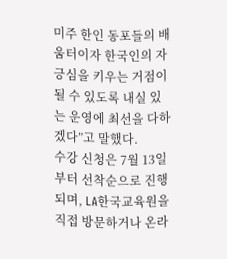미주 한인 동포들의 배움터이자 한국인의 자긍심을 키우는 거점이 될 수 있도록 내실 있는 운영에 최선을 다하겠다”고 말했다.
수강 신청은 7월 13일부터 선착순으로 진행되며, LA한국교육원을 직접 방문하거나 온라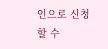인으로 신청할 수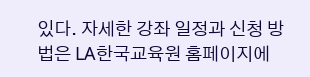있다. 자세한 강좌 일정과 신청 방법은 LA한국교육원 홈페이지에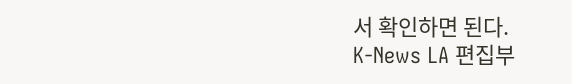서 확인하면 된다.
K-News LA 편집부